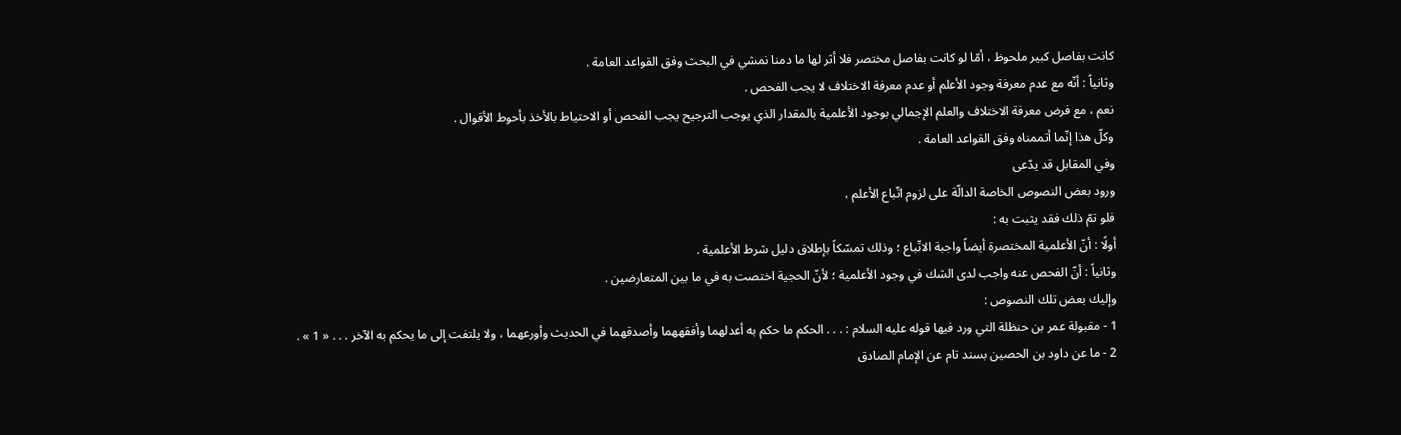كانت بفاصل كبير ملحوظ ، أمّا لو كانت بفاصل مختصر فلا أثر لها ما دمنا نمشي في البحث وفق القواعد العامة .
وثانياً : أنّه مع عدم معرفة وجود الأعلم أو عدم معرفة الاختلاف لا يجب الفحص .
نعم ، مع فرض معرفة الاختلاف والعلم الإجمالي بوجود الأعلمية بالمقدار الذي يوجب الترجيح يجب الفحص أو الاحتياط بالأخذ بأحوط الأقوال .
وكلّ هذا إنّما أتممناه وفق القواعد العامة .
وفي المقابل قد يدّعى
ورود بعض النصوص الخاصة الدالّة على لزوم اتّباع الأعلم ،
فلو تمّ ذلك فقد يثبت به :
أولًا : أنّ الأعلمية المختصرة أيضاً واجبة الاتّباع ؛ وذلك تمسّكاً بإطلاق دليل شرط الأعلمية .
وثانياً : أنّ الفحص عنه واجب لدى الشك في وجود الأعلمية ؛ لأنّ الحجية اختصت به في ما بين المتعارضين .
وإليك بعض تلك النصوص :
1 - مقبولة عمر بن حنظلة التي ورد فيها قوله عليه السلام : . . . الحكم ما حكم به أعدلهما وأفقههما وأصدقهما في الحديث وأورعهما ، ولا يلتفت إلى ما يحكم به الآخر . . . « 1 » .
2 - ما عن داود بن الحصين بسند تام عن الإمام الصادق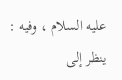عليه السلام ، وفيه :
ينظر إلى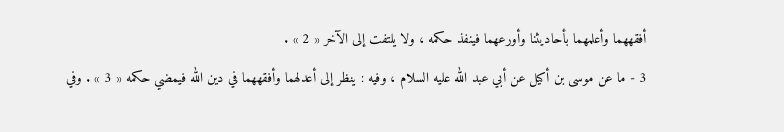أفقههما وأعلمهما بأحاديثنا وأورعهما فينفذ حكمه ، ولا يلتفت إلى الآخر « 2 » .
3 - ما عن موسى بن أكيل عن أبي عبد الله عليه السلام ، وفيه : ينظر إلى أعدلهما وأفقههما في دين الله فيمضي حكمه « 3 » . وفي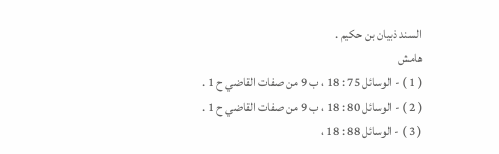السند ذبيان بن حكيم .
هامش
( 1 ) - الوسائل 75 : 18 ، ب 9 من صفات القاضي ح 1 .
( 2 ) - الوسائل 80 : 18 ، ب 9 من صفات القاضي ح 1 .
( 3 ) - الوسائل 88 : 18 ،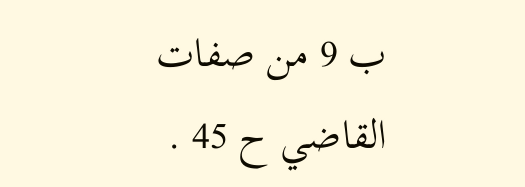ب 9 من صفات القاضي ح 45 .